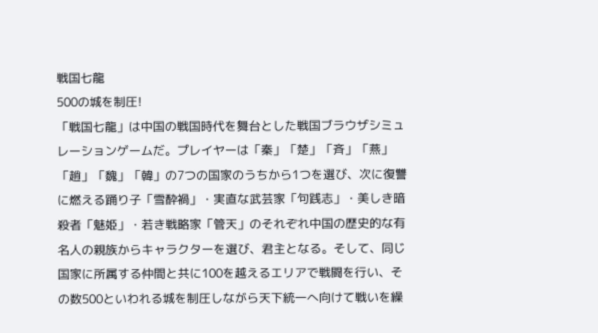戦国七龍
500の城を制圧!
「戦国七龍」は中国の戦国時代を舞台とした戦国ブラウザシミュレーションゲームだ。プレイヤーは「秦」「楚」「斉」「燕」「趙」「魏」「韓」の7つの国家のうちから1つを選び、次に復讐に燃える踊り子「雪酔禍」・実直な武芸家「句践志」・美しき暗殺者「魅姫」・若き戦略家「管天」のそれぞれ中国の歴史的な有名人の親族からキャラクターを選び、君主となる。そして、同じ国家に所属する仲間と共に100を越えるエリアで戦闘を行い、その数500といわれる城を制圧しながら天下統一へ向けて戦いを繰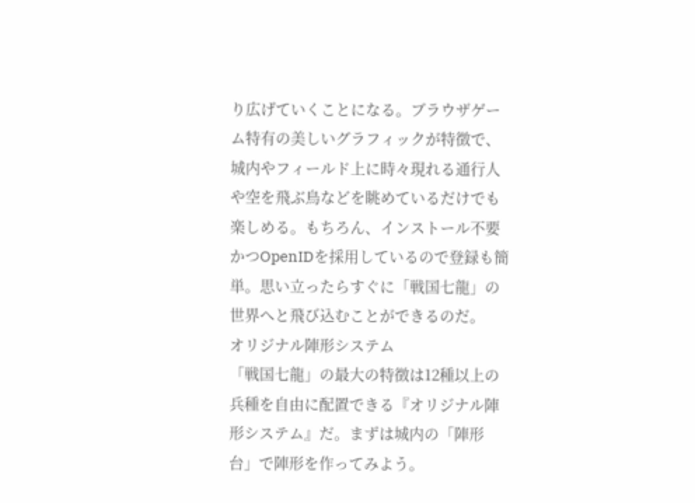り広げていくことになる。ブラウザゲーム特有の美しいグラフィックが特徴で、城内やフィールド上に時々現れる通行人や空を飛ぶ鳥などを眺めているだけでも楽しめる。もちろん、インストール不要かつOpenIDを採用しているので登録も簡単。思い立ったらすぐに「戦国七龍」の世界へと飛び込むことができるのだ。
オリジナル陣形システム
「戦国七龍」の最大の特徴は12種以上の兵種を自由に配置できる『オリジナル陣形システム』だ。まずは城内の「陣形台」で陣形を作ってみよう。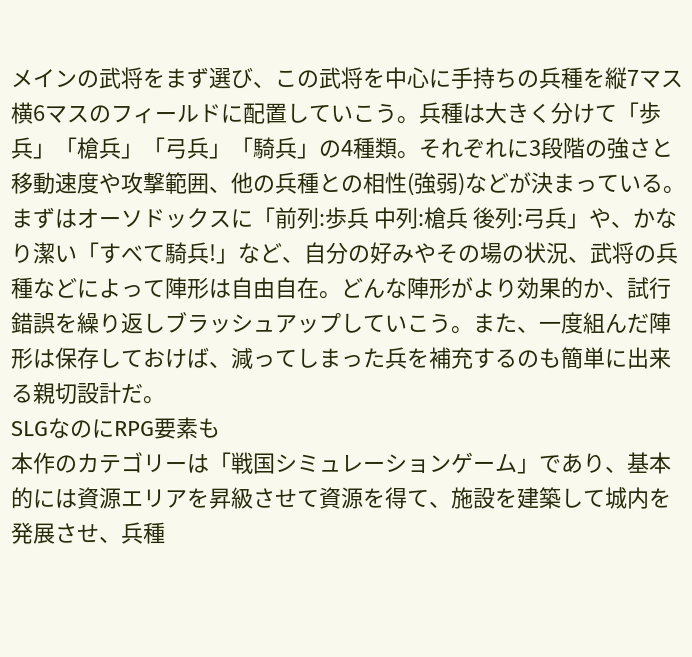メインの武将をまず選び、この武将を中心に手持ちの兵種を縦7マス横6マスのフィールドに配置していこう。兵種は大きく分けて「歩兵」「槍兵」「弓兵」「騎兵」の4種類。それぞれに3段階の強さと移動速度や攻撃範囲、他の兵種との相性(強弱)などが決まっている。まずはオーソドックスに「前列:歩兵 中列:槍兵 後列:弓兵」や、かなり潔い「すべて騎兵!」など、自分の好みやその場の状況、武将の兵種などによって陣形は自由自在。どんな陣形がより効果的か、試行錯誤を繰り返しブラッシュアップしていこう。また、一度組んだ陣形は保存しておけば、減ってしまった兵を補充するのも簡単に出来る親切設計だ。
SLGなのにRPG要素も
本作のカテゴリーは「戦国シミュレーションゲーム」であり、基本的には資源エリアを昇級させて資源を得て、施設を建築して城内を発展させ、兵種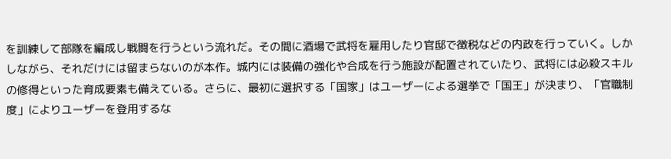を訓練して部隊を編成し戦闘を行うという流れだ。その間に酒場で武将を雇用したり官邸で徴税などの内政を行っていく。しかしながら、それだけには留まらないのが本作。城内には装備の強化や合成を行う施設が配置されていたり、武将には必殺スキルの修得といった育成要素も備えている。さらに、最初に選択する「国家」はユーザーによる選挙で「国王」が決まり、「官職制度」によりユーザーを登用するな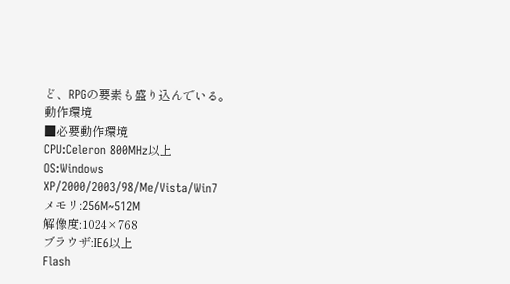ど、RPGの要素も盛り込んでいる。
動作環境
■必要動作環境
CPU:Celeron 800MHz以上
OS:Windows XP/2000/2003/98/Me/Vista/Win7
メモリ:256M~512M
解像度:1024×768
ブラウザ:IE6以上
Flash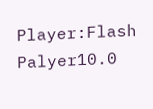Player:Flash Palyer10.0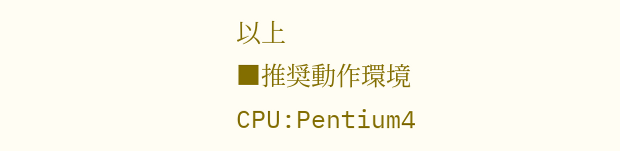以上
■推奨動作環境
CPU:Pentium4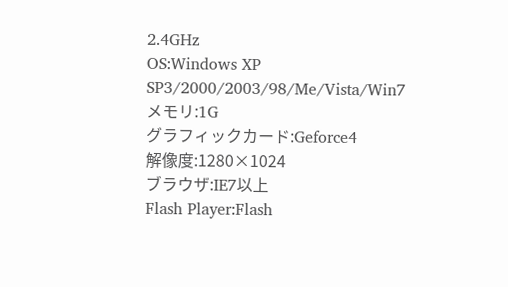2.4GHz
OS:Windows XP SP3/2000/2003/98/Me/Vista/Win7
メモリ:1G
グラフィックカード:Geforce4
解像度:1280×1024
ブラウザ:IE7以上
Flash Player:Flash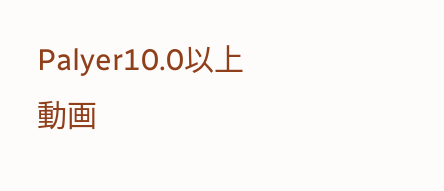Palyer10.0以上
動画